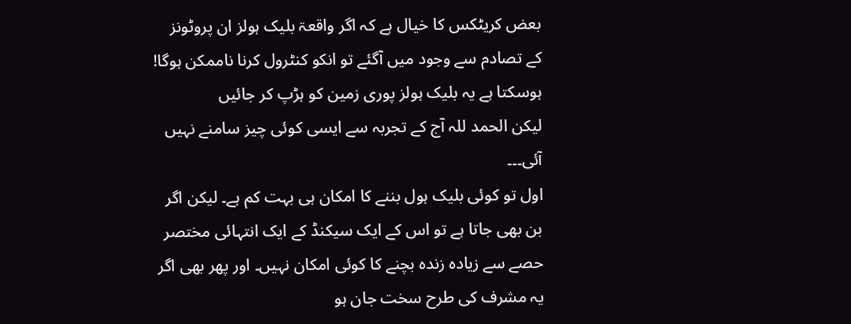بعض کریٹکس کا خیال ہے کہ اگر واقعۃ بلیک ہولز ان پروٹونز کے تصادم سے وجود میں آگئے تو انکو کنٹرول کرنا ناممکن ہوگا! ہوسکتا ہے یہ بلیک ہولز پوری زمین کو ہڑپ کر جائیں
لیکن الحمد للہ آج کے تجربہ سے ایسی کوئی چیز سامنے نہیں آئی۔۔۔
اول تو کوئی بلیک ہول بننے کا امکان ہی بہت کم ہے۔ لیکن اگر بن بھی جاتا ہے تو اس کے ایک سیکنڈ کے ایک انتہائی مختصر حصے سے زیادہ زندہ بچنے کا کوئی امکان نہیں۔ اور پھر بھی اگر یہ مشرف کی طرح سخت جان ہو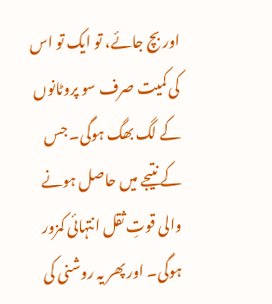اور بچ جائے، تو ایک تو اس کی کمیت صرف سو پروٹانوں کے لگ بھگ ہوگی۔ جس کے نتیجے میں حاصل ہونے والی قوتِ ثقل انتہائی کمزور ہوگی۔ اور پھر یہ روشنی کی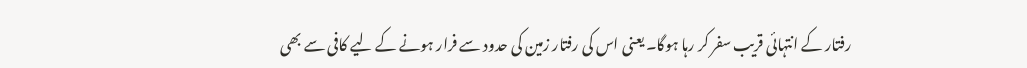رفتار کے انتہائی قریب سفر کر رہا ہوگا۔ یعنی اس کی رفتار زمین کی حدود سے فرار ہونے کے لیے کافی سے بھی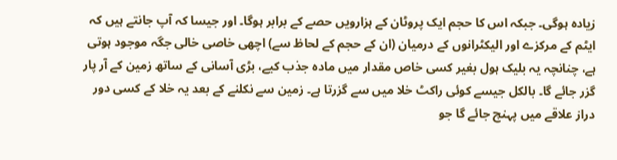زیادہ ہوگی۔ جبکہ اس کا حجم ایک پروٹان کے ہزارویں حصے کے برابر ہوگا۔ اور جیسا کہ آپ جانتے ہیں کہ ایٹم کے مرکزے اور الیکٹرانوں کے درمیان (ان کے حجم کے لحاظ سے) اچھی خاصی خالی جگہ موجود ہوتی ہے، چنانچہ یہ بلیک ہول بغیر کسی خاص مقدار میں مادہ جذب کیے، بڑی آسانی کے ساتھ زمین کے آر پار گزر جائے گا۔ بالکل جیسے کوئی راکٹ خلا میں سے گزرتا ہے۔ زمین سے نکلنے کے بعد یہ خلا کے کسی دور دراز علاقے میں پہنچ جائے گا جو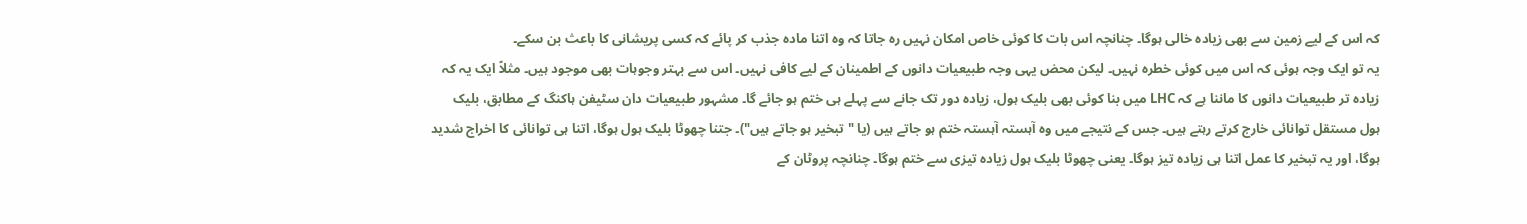کہ اس کے لیے زمین سے بھی زیادہ خالی ہوگا۔ چنانچہ اس بات کا کوئی خاص امکان نہیں رہ جاتا کہ وہ اتنا مادہ جذب کر پائے کہ کسی پریشانی کا باعث بن سکے۔
یہ تو ایک وجہ ہوئی کہ اس میں کوئی خطرہ نہیں۔ لیکن محض یہی وجہ طبیعیات دانوں کے اطمینان کے لیے کافی نہیں۔ اس سے بہتر وجوہات بھی موجود ہیں۔ مثلاً ایک یہ کہ زیادہ تر طبیعیات دانوں کا ماننا ہے کہ LHC میں بنا کوئی بھی بلیک ہول، زیادہ دور تک جانے سے پہلے ہی ختم ہو جائے گا۔ مشہور طبیعیات دان سٹیفن ہاکنگ کے مطابق، بلیک ہول مستقل توانائی خارج کرتے رہتے ہیں۔ جس کے نتیجے میں وہ آہستہ آہستہ ختم ہو جاتے ہیں (یا "تبخیر ہو جاتے ہیں")۔ جتنا چھوٹا بلیک ہول ہوگا، اتنا ہی توانائی کا اخراج شدید ہوگا، اور یہ تبخیر کا عمل اتنا ہی زیادہ تیز ہوگا۔ یعنی چھوٹا بلیک ہول زیادہ تیزی سے ختم ہوگا۔ چنانچہ پروٹان کے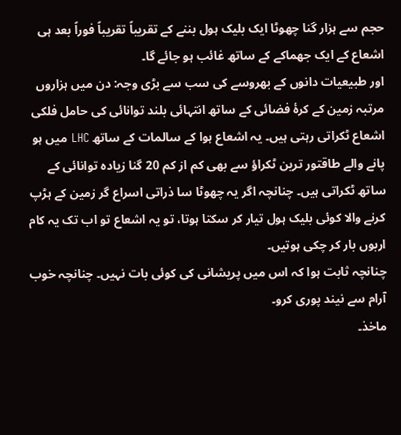حجم سے ہزار گنا چھوٹا ایک بلیک ہول بننے کے تقریباً تقریباً فوراً بعد ہی اشعاع کے ایک جھماکے کے ساتھ غائب ہو جائے گا۔
اور طبیعیات دانوں کے بھروسے کی سب سے بڑی وجہ: دن میں ہزاروں مرتبہ زمین کے کرۂ فضائی کے ساتھ انتہائی بلند توانائی کی حامل فلکی اشعاع ٹکراتی رہتی ہیں۔ یہ اشعاع ہوا کے سالمات کے ساتھ LHC میں ہو پانے والے طاقتور ترین ٹکراؤ سے بھی کم از کم 20 گنا زیادہ توانائی کے ساتھ ٹکراتی ہیں۔ چنانچہ اگر یہ چھوٹا سا ذراتی اسراع گر زمین کے ہڑپ کرنے والا کوئی بلیک ہول تیار کر سکتا ہوتا، تو یہ اشعاع تو اب تک یہ کام اربوں بار کر چکی ہوتیں۔
چنانچہ ثابت ہوا کہ اس میں پریشانی کی کوئی بات نہیں۔ چنانچہ خوب آرام سے نیند پوری کرو۔
ماخذ۔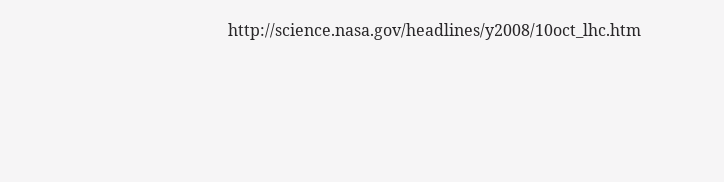http://science.nasa.gov/headlines/y2008/10oct_lhc.htm